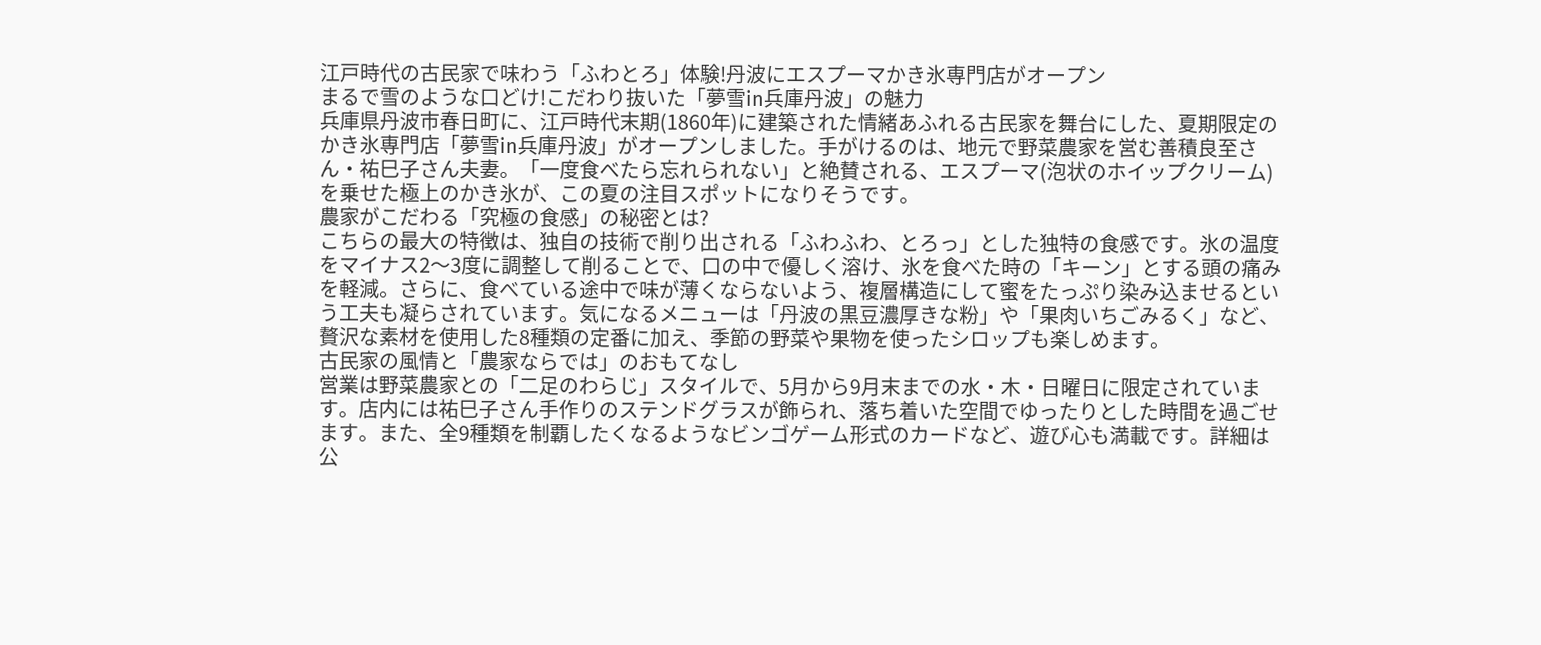江戸時代の古民家で味わう「ふわとろ」体験!丹波にエスプーマかき氷専門店がオープン
まるで雪のような口どけ!こだわり抜いた「夢雪in兵庫丹波」の魅力
兵庫県丹波市春日町に、江戸時代末期(1860年)に建築された情緒あふれる古民家を舞台にした、夏期限定のかき氷専門店「夢雪in兵庫丹波」がオープンしました。手がけるのは、地元で野菜農家を営む善積良至さん・祐巳子さん夫妻。「一度食べたら忘れられない」と絶賛される、エスプーマ(泡状のホイップクリーム)を乗せた極上のかき氷が、この夏の注目スポットになりそうです。
農家がこだわる「究極の食感」の秘密とは?
こちらの最大の特徴は、独自の技術で削り出される「ふわふわ、とろっ」とした独特の食感です。氷の温度をマイナス2〜3度に調整して削ることで、口の中で優しく溶け、氷を食べた時の「キーン」とする頭の痛みを軽減。さらに、食べている途中で味が薄くならないよう、複層構造にして蜜をたっぷり染み込ませるという工夫も凝らされています。気になるメニューは「丹波の黒豆濃厚きな粉」や「果肉いちごみるく」など、贅沢な素材を使用した8種類の定番に加え、季節の野菜や果物を使ったシロップも楽しめます。
古民家の風情と「農家ならでは」のおもてなし
営業は野菜農家との「二足のわらじ」スタイルで、5月から9月末までの水・木・日曜日に限定されています。店内には祐巳子さん手作りのステンドグラスが飾られ、落ち着いた空間でゆったりとした時間を過ごせます。また、全9種類を制覇したくなるようなビンゴゲーム形式のカードなど、遊び心も満載です。詳細は公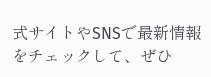式サイトやSNSで最新情報をチェックして、ぜひ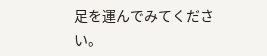足を運んでみてください。